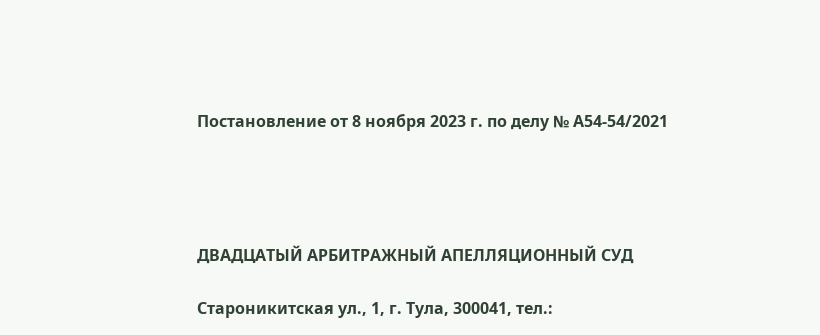Постановление от 8 ноября 2023 г. по делу № А54-54/2021




ДВАДЦАТЫЙ АРБИТРАЖНЫЙ АПЕЛЛЯЦИОННЫЙ СУД

Староникитская ул., 1, г. Тула, 300041, тел.: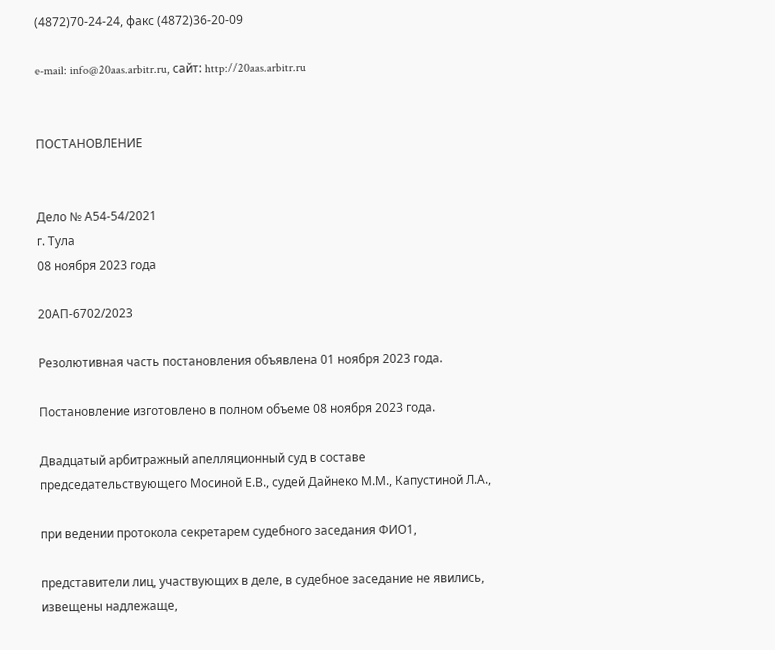(4872)70-24-24, факс (4872)36-20-09

e-mail: info@20aas.arbitr.ru, сайт: http://20aas.arbitr.ru


ПОСТАНОВЛЕНИЕ


Дело № А54-54/2021
г. Тула
08 ноября 2023 года

20АП-6702/2023

Резолютивная часть постановления объявлена 01 ноября 2023 года.

Постановление изготовлено в полном объеме 08 ноября 2023 года.

Двадцатый арбитражный апелляционный суд в составе председательствующего Мосиной Е.В., судей Дайнеко М.М., Капустиной Л.А.,

при ведении протокола секретарем судебного заседания ФИО1,

представители лиц, участвующих в деле, в судебное заседание не явились, извещены надлежаще,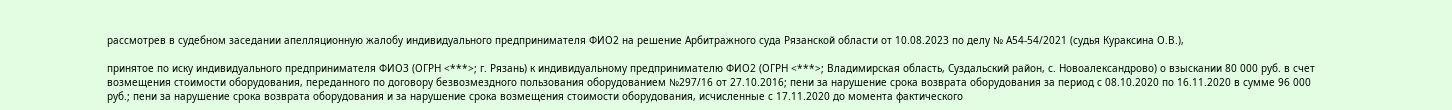рассмотрев в судебном заседании апелляционную жалобу индивидуального предпринимателя ФИО2 на решение Арбитражного суда Рязанской области от 10.08.2023 по делу № А54-54/2021 (судья Кураксина О.В.),

принятое по иску индивидуального предпринимателя ФИО3 (ОГРН <***>; г. Рязань) к индивидуальному предпринимателю ФИО2 (ОГРН <***>; Владимирская область, Суздальский район, с. Новоалександрово) о взыскании 80 000 руб. в счет возмещения стоимости оборудования, переданного по договору безвозмездного пользования оборудованием №297/16 от 27.10.2016; пени за нарушение срока возврата оборудования за период с 08.10.2020 по 16.11.2020 в сумме 96 000 руб.; пени за нарушение срока возврата оборудования и за нарушение срока возмещения стоимости оборудования, исчисленные с 17.11.2020 до момента фактического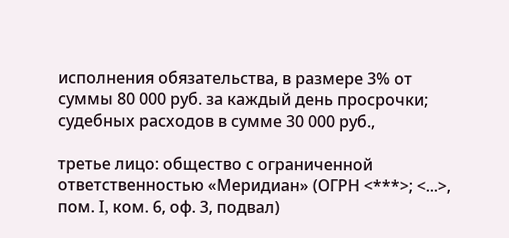исполнения обязательства, в размере 3% от суммы 80 000 руб. за каждый день просрочки; судебных расходов в сумме 30 000 руб.,

третье лицо: общество с ограниченной ответственностью «Меридиан» (ОГРН <***>; <...>, пом. I, ком. 6, оф. 3, подвал)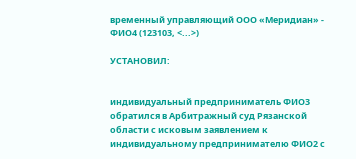временный управляющий ООО «Меридиан» - ФИО4 (123103, <...>)

УСТАНОВИЛ:


индивидуальный предприниматель ФИО3 обратился в Арбитражный суд Рязанской области с исковым заявлением к индивидуальному предпринимателю ФИО2 с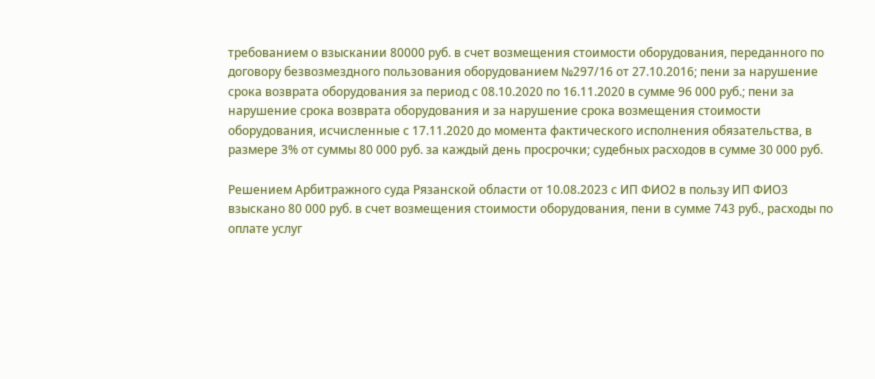требованием о взыскании 80000 руб. в счет возмещения стоимости оборудования, переданного по договору безвозмездного пользования оборудованием №297/16 от 27.10.2016; пени за нарушение срока возврата оборудования за период с 08.10.2020 по 16.11.2020 в сумме 96 000 руб.; пени за нарушение срока возврата оборудования и за нарушение срока возмещения стоимости оборудования, исчисленные с 17.11.2020 до момента фактического исполнения обязательства, в размере 3% от суммы 80 000 руб. за каждый день просрочки; судебных расходов в сумме 30 000 руб.

Решением Арбитражного суда Рязанской области от 10.08.2023 с ИП ФИО2 в пользу ИП ФИО3 взыскано 80 000 руб. в счет возмещения стоимости оборудования, пени в сумме 743 руб., расходы по оплате услуг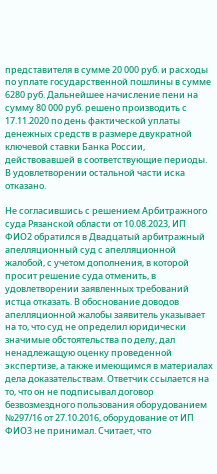представителя в сумме 20 000 руб. и расходы по уплате государственной пошлины в сумме 6280 руб. Дальнейшее начисление пени на сумму 80 000 руб. решено производить с 17.11.2020 по день фактической уплаты денежных средств в размере двукратной ключевой ставки Банка России, действовавшей в соответствующие периоды. В удовлетворении остальной части иска отказано.

Не согласившись с решением Арбитражного суда Рязанской области от 10.08.2023, ИП ФИО2 обратился в Двадцатый арбитражный апелляционный суд с апелляционной жалобой, с учетом дополнения, в которой просит решение суда отменить, в удовлетворении заявленных требований истца отказать. В обоснование доводов апелляционной жалобы заявитель указывает на то, что суд не определил юридически значимые обстоятельства по делу, дал ненадлежащую оценку проведенной экспертизе, а также имеющимся в материалах дела доказательствам. Ответчик ссылается на то, что он не подписывал договор безвозмездного пользования оборудованием №297/16 от 27.10.2016, оборудование от ИП ФИО3 не принимал. Считает, что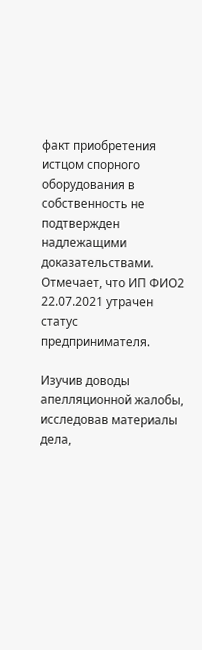факт приобретения истцом спорного оборудования в собственность не подтвержден надлежащими доказательствами. Отмечает, что ИП ФИО2 22.07.2021 утрачен статус предпринимателя.

Изучив доводы апелляционной жалобы, исследовав материалы дела,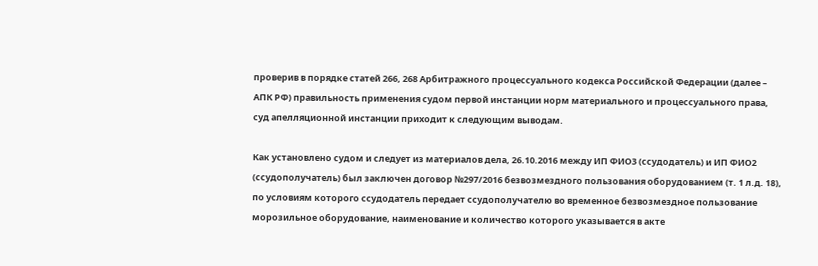проверив в порядке статей 266, 268 Арбитражного процессуального кодекса Российской Федерации (далее – АПК РФ) правильность применения судом первой инстанции норм материального и процессуального права, суд апелляционной инстанции приходит к следующим выводам.

Как установлено судом и следует из материалов дела, 26.10.2016 между ИП ФИО3 (ссудодатель) и ИП ФИО2 (ссудополучатель) был заключен договор №297/2016 безвозмездного пользования оборудованием (т. 1 л.д. 18), по условиям которого ссудодатель передает ссудополучателю во временное безвозмездное пользование морозильное оборудование, наименование и количество которого указывается в акте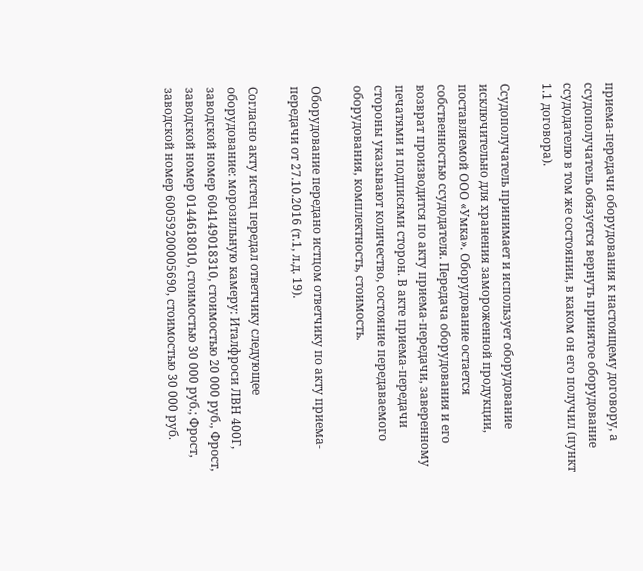приема-передачи оборудования к настоящему договору, а ссудополучатель обязуется вернуть принятое оборудование ссудодателю в том же состоянии, в каком он его получил (пункт 1.1 договора).

Ссудополучатель принимает и использует оборудование исключительно для хранения замороженной продукции, поставляемой ООО «Умка». Оборудование остается собственностью ссудодателя. Передача оборудования и его возврат производится по акту приема-передачи, заверенному печатями и подписями сторон. В акте приема-передачи стороны указывают количество, состояние передаваемого оборудования, комплектность, стоимость.

Оборудование передано истцом ответчику по акту приема-передачи от 27.10.2016 (т.1, л.д. 19).

Согласно акту истец передал ответчику следующее оборудование: морозильную камеру: Италфроси ЛВН 400Г, заводской номер 604149018310, стоимостью 20 000 руб., Фрост, заводской номер 0144618010, стоимостью 30 000 руб.; Фрост, заводской номер 60059200005690, стоимостью 30 000 руб.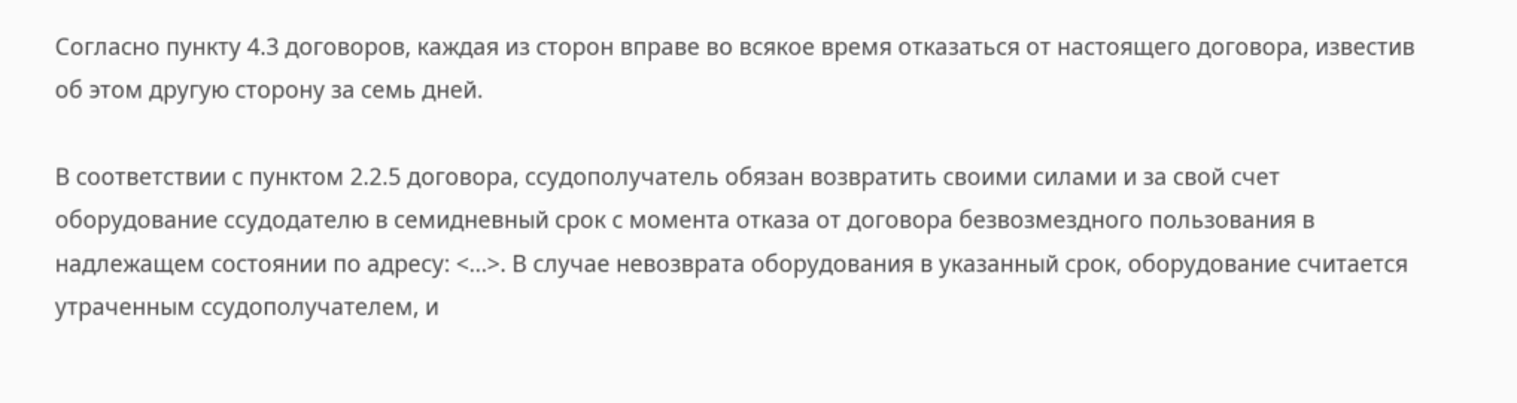Согласно пункту 4.3 договоров, каждая из сторон вправе во всякое время отказаться от настоящего договора, известив об этом другую сторону за семь дней.

В соответствии с пунктом 2.2.5 договора, ссудополучатель обязан возвратить своими силами и за свой счет оборудование ссудодателю в семидневный срок с момента отказа от договора безвозмездного пользования в надлежащем состоянии по адресу: <...>. В случае невозврата оборудования в указанный срок, оборудование считается утраченным ссудополучателем, и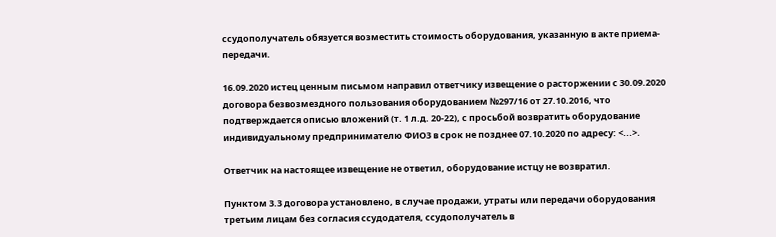ссудополучатель обязуется возместить стоимость оборудования, указанную в акте приема-передачи.

16.09.2020 истец ценным письмом направил ответчику извещение о расторжении с 30.09.2020 договора безвозмездного пользования оборудованием №297/16 от 27.10.2016, что подтверждается описью вложений (т. 1 л.д. 20-22), с просьбой возвратить оборудование индивидуальному предпринимателю ФИО3 в срок не позднее 07.10.2020 по адресу: <...>.

Ответчик на настоящее извещение не ответил, оборудование истцу не возвратил.

Пунктом 3.3 договора установлено, в случае продажи, утраты или передачи оборудования третьим лицам без согласия ссудодателя, ссудополучатель в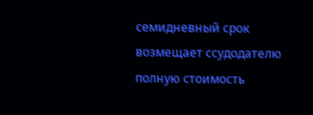семидневный срок возмещает ссудодателю полную стоимость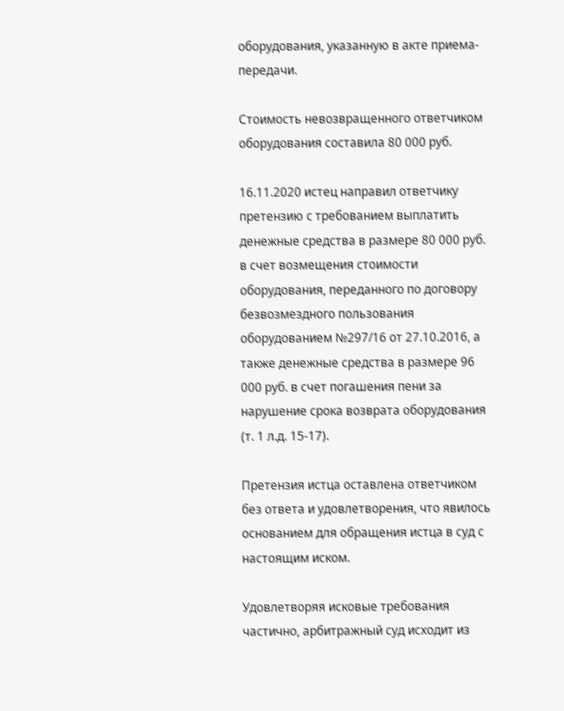оборудования, указанную в акте приема-передачи.

Стоимость невозвращенного ответчиком оборудования составила 80 000 руб.

16.11.2020 истец направил ответчику претензию с требованием выплатить денежные средства в размере 80 000 руб. в счет возмещения стоимости оборудования, переданного по договору безвозмездного пользования оборудованием №297/16 от 27.10.2016, а также денежные средства в размере 96 000 руб. в счет погашения пени за нарушение срока возврата оборудования (т. 1 л.д. 15-17).

Претензия истца оставлена ответчиком без ответа и удовлетворения, что явилось основанием для обращения истца в суд с настоящим иском.

Удовлетворяя исковые требования частично, арбитражный суд исходит из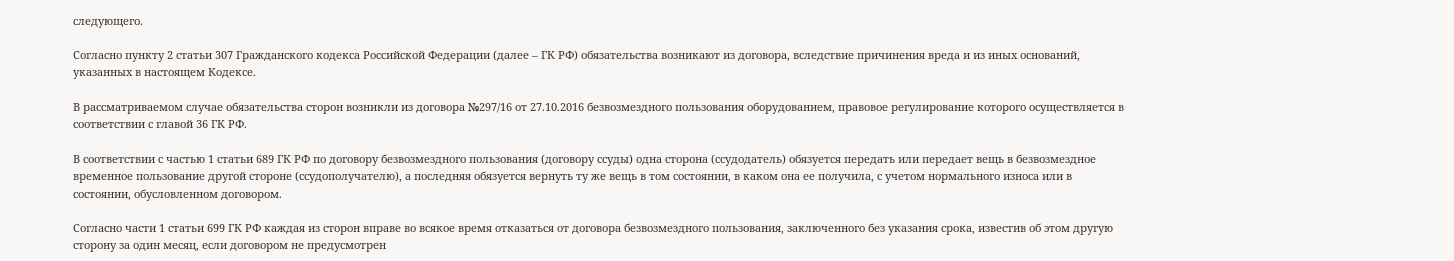следующего.

Согласно пункту 2 статьи 307 Гражданского кодекса Российской Федерации (далее – ГК РФ) обязательства возникают из договора, вследствие причинения вреда и из иных оснований, указанных в настоящем Кодексе.

В рассматриваемом случае обязательства сторон возникли из договора №297/16 от 27.10.2016 безвозмездного пользования оборудованием, правовое регулирование которого осуществляется в соответствии с главой 36 ГК РФ.

В соответствии с частью 1 статьи 689 ГК РФ по договору безвозмездного пользования (договору ссуды) одна сторона (ссудодатель) обязуется передать или передает вещь в безвозмездное временное пользование другой стороне (ссудополучателю), а последняя обязуется вернуть ту же вещь в том состоянии, в каком она ее получила, с учетом нормального износа или в состоянии, обусловленном договором.

Согласно части 1 статьи 699 ГК РФ каждая из сторон вправе во всякое время отказаться от договора безвозмездного пользования, заключенного без указания срока, известив об этом другую сторону за один месяц, если договором не предусмотрен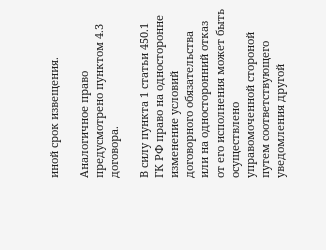иной срок извещения.

Аналогичное право предусмотрено пунктом 4.3 договора.

В силу пункта 1 статьи 450.1 ГК РФ право на односторонне изменение условий договорного обязательства или на односторонний отказ от его исполнения может быть осуществлено управомоченной стороной путем соответствующего уведомления другой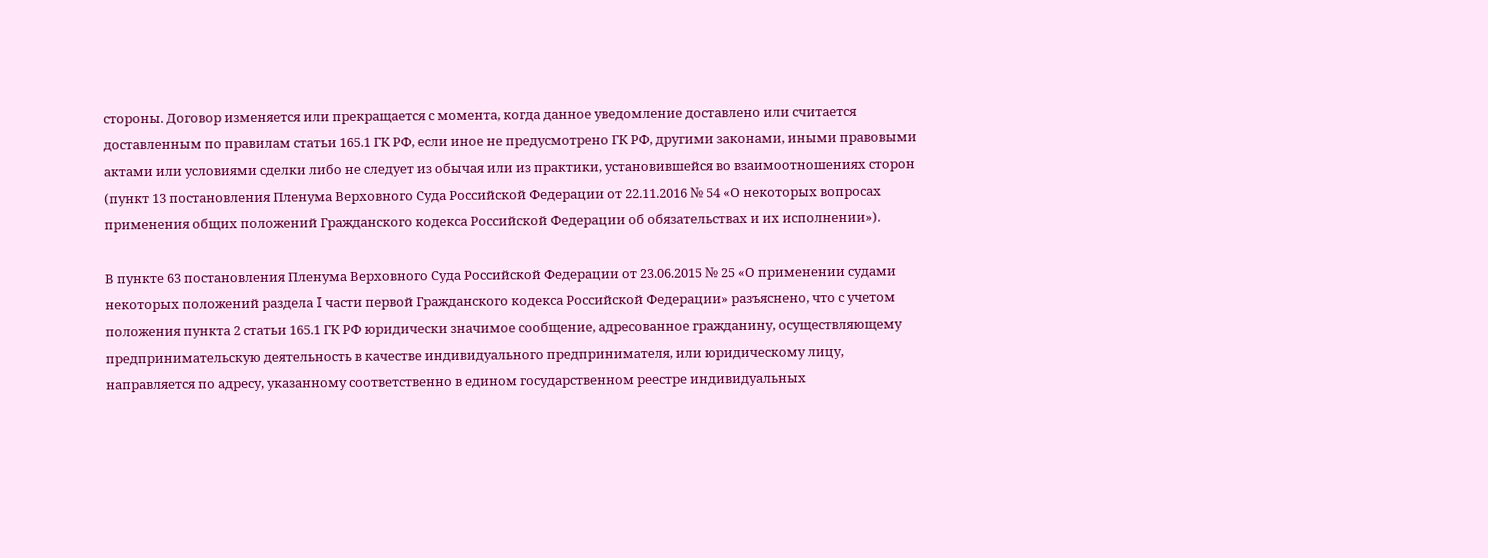стороны. Договор изменяется или прекращается с момента, когда данное уведомление доставлено или считается доставленным по правилам статьи 165.1 ГК РФ, если иное не предусмотрено ГК РФ, другими законами, иными правовыми актами или условиями сделки либо не следует из обычая или из практики, установившейся во взаимоотношениях сторон (пункт 13 постановления Пленума Верховного Суда Российской Федерации от 22.11.2016 № 54 «О некоторых вопросах применения общих положений Гражданского кодекса Российской Федерации об обязательствах и их исполнении»).

В пункте 63 постановления Пленума Верховного Суда Российской Федерации от 23.06.2015 № 25 «О применении судами некоторых положений раздела I части первой Гражданского кодекса Российской Федерации» разъяснено, что с учетом положения пункта 2 статьи 165.1 ГК РФ юридически значимое сообщение, адресованное гражданину, осуществляющему предпринимательскую деятельность в качестве индивидуального предпринимателя, или юридическому лицу, направляется по адресу, указанному соответственно в едином государственном реестре индивидуальных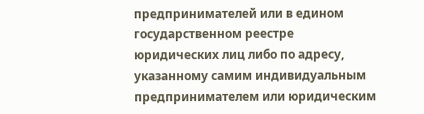предпринимателей или в едином государственном реестре юридических лиц либо по адресу, указанному самим индивидуальным предпринимателем или юридическим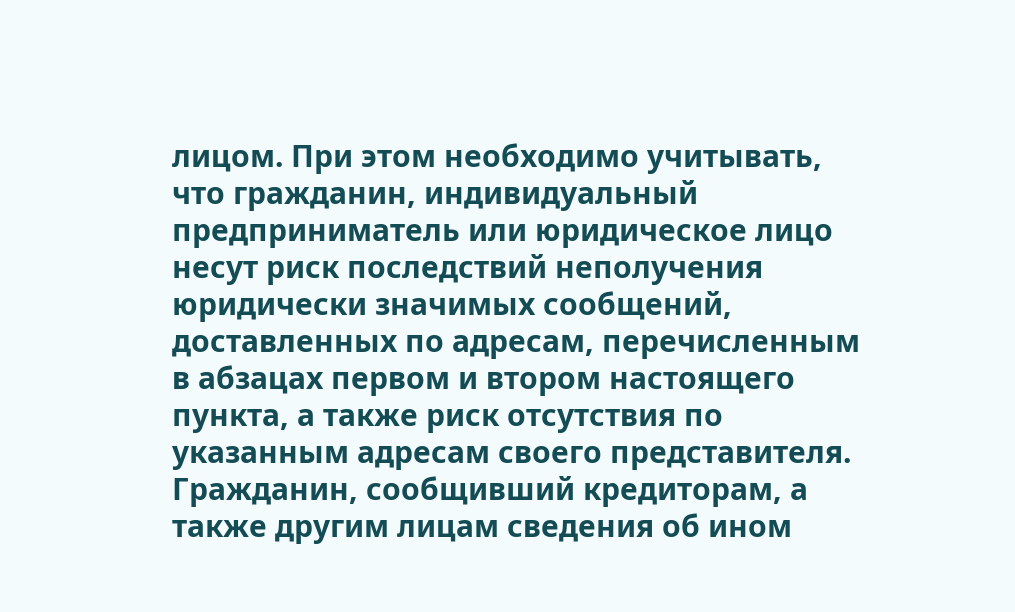лицом. При этом необходимо учитывать, что гражданин, индивидуальный предприниматель или юридическое лицо несут риск последствий неполучения юридически значимых сообщений, доставленных по адресам, перечисленным в абзацах первом и втором настоящего пункта, а также риск отсутствия по указанным адресам своего представителя. Гражданин, сообщивший кредиторам, а также другим лицам сведения об ином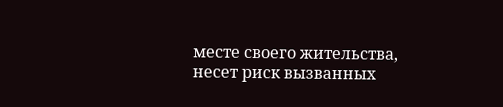месте своего жительства, несет риск вызванных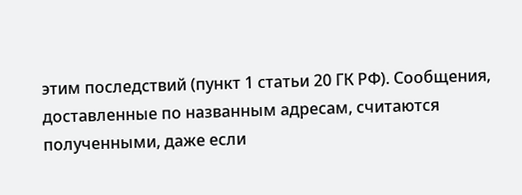этим последствий (пункт 1 статьи 20 ГК РФ). Сообщения, доставленные по названным адресам, считаются полученными, даже если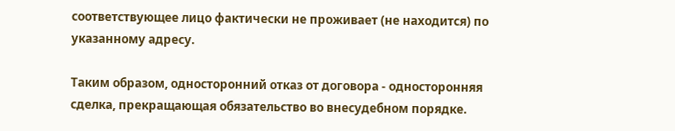соответствующее лицо фактически не проживает (не находится) по указанному адресу.

Таким образом, односторонний отказ от договора - односторонняя сделка, прекращающая обязательство во внесудебном порядке.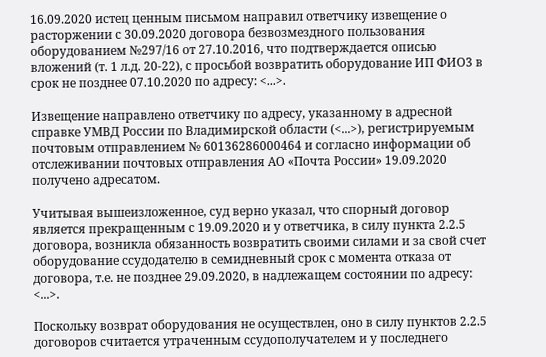16.09.2020 истец ценным письмом направил ответчику извещение о расторжении с 30.09.2020 договора безвозмездного пользования оборудованием №297/16 от 27.10.2016, что подтверждается описью вложений (т. 1 л.д. 20-22), с просьбой возвратить оборудование ИП ФИО3 в срок не позднее 07.10.2020 по адресу: <...>.

Извещение направлено ответчику по адресу, указанному в адресной справке УМВД России по Владимирской области (<...>), регистрируемым почтовым отправлением № 60136286000464 и согласно информации об отслеживании почтовых отправления АО «Почта России» 19.09.2020 получено адресатом.

Учитывая вышеизложенное, суд верно указал, что спорный договор является прекращенным с 19.09.2020 и у ответчика, в силу пункта 2.2.5 договора, возникла обязанность возвратить своими силами и за свой счет оборудование ссудодателю в семидневный срок с момента отказа от договора, т.е. не позднее 29.09.2020, в надлежащем состоянии по адресу: <...>.

Поскольку возврат оборудования не осуществлен, оно в силу пунктов 2.2.5 договоров считается утраченным ссудополучателем и у последнего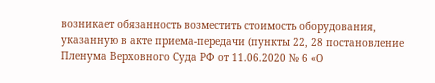возникает обязанность возместить стоимость оборудования, указанную в акте приема-передачи (пункты 22, 28 постановление Пленума Верховного Суда РФ от 11.06.2020 № 6 «О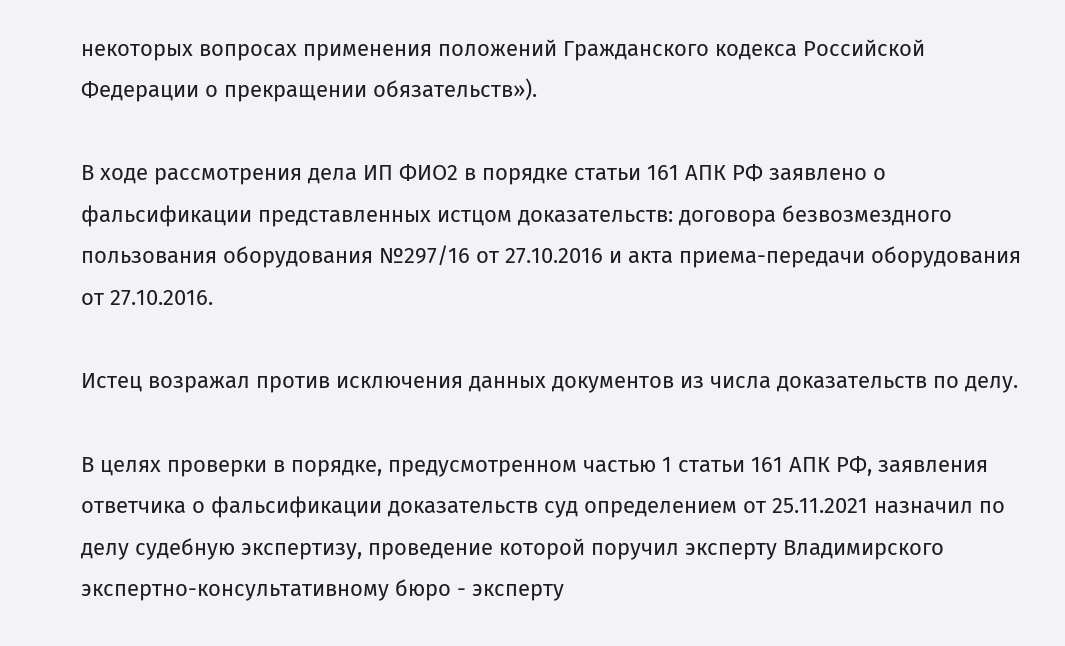некоторых вопросах применения положений Гражданского кодекса Российской Федерации о прекращении обязательств»).

В ходе рассмотрения дела ИП ФИО2 в порядке статьи 161 АПК РФ заявлено о фальсификации представленных истцом доказательств: договора безвозмездного пользования оборудования №297/16 от 27.10.2016 и акта приема-передачи оборудования от 27.10.2016.

Истец возражал против исключения данных документов из числа доказательств по делу.

В целях проверки в порядке, предусмотренном частью 1 статьи 161 АПК РФ, заявления ответчика о фальсификации доказательств суд определением от 25.11.2021 назначил по делу судебную экспертизу, проведение которой поручил эксперту Владимирского экспертно-консультативному бюро - эксперту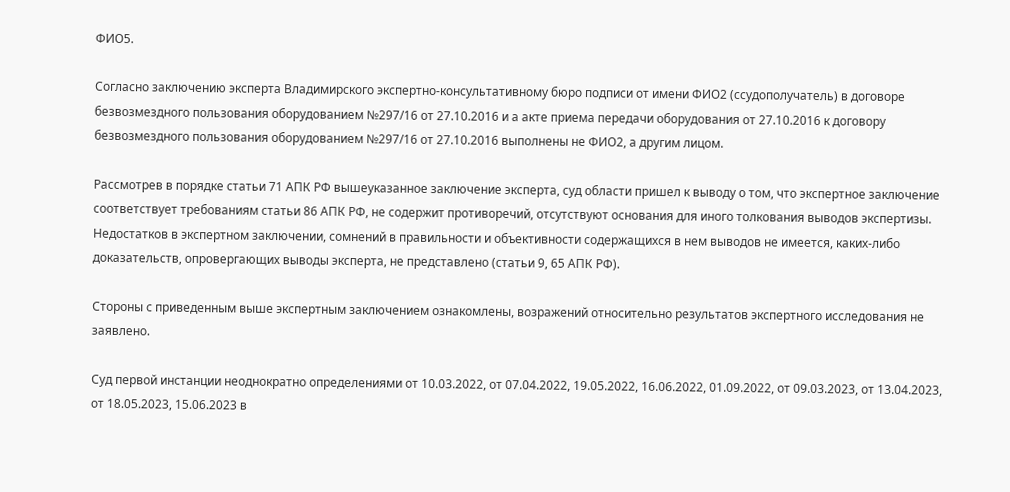ФИО5.

Согласно заключению эксперта Владимирского экспертно-консультативному бюро подписи от имени ФИО2 (ссудополучатель) в договоре безвозмездного пользования оборудованием №297/16 от 27.10.2016 и а акте приема передачи оборудования от 27.10.2016 к договору безвозмездного пользования оборудованием №297/16 от 27.10.2016 выполнены не ФИО2, а другим лицом.

Рассмотрев в порядке статьи 71 АПК РФ вышеуказанное заключение эксперта, суд области пришел к выводу о том, что экспертное заключение соответствует требованиям статьи 86 АПК РФ, не содержит противоречий, отсутствуют основания для иного толкования выводов экспертизы. Недостатков в экспертном заключении, сомнений в правильности и объективности содержащихся в нем выводов не имеется, каких-либо доказательств, опровергающих выводы эксперта, не представлено (статьи 9, 65 АПК РФ).

Стороны с приведенным выше экспертным заключением ознакомлены, возражений относительно результатов экспертного исследования не заявлено.

Суд первой инстанции неоднократно определениями от 10.03.2022, от 07.04.2022, 19.05.2022, 16.06.2022, 01.09.2022, от 09.03.2023, от 13.04.2023, от 18.05.2023, 15.06.2023 в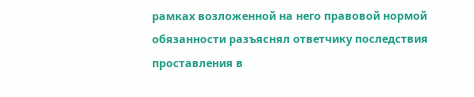рамках возложенной на него правовой нормой обязанности разъяснял ответчику последствия проставления в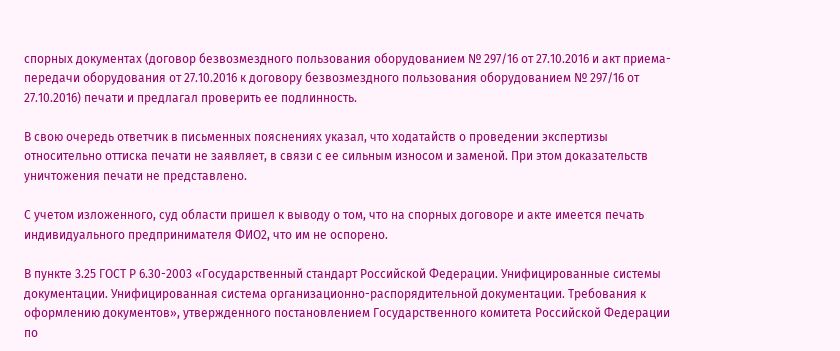спорных документах (договор безвозмездного пользования оборудованием № 297/16 от 27.10.2016 и акт приема-передачи оборудования от 27.10.2016 к договору безвозмездного пользования оборудованием № 297/16 от 27.10.2016) печати и предлагал проверить ее подлинность.

В свою очередь ответчик в письменных пояснениях указал, что ходатайств о проведении экспертизы относительно оттиска печати не заявляет, в связи с ее сильным износом и заменой. При этом доказательств уничтожения печати не представлено.

С учетом изложенного, суд области пришел к выводу о том, что на спорных договоре и акте имеется печать индивидуального предпринимателя ФИО2, что им не оспорено.

В пункте 3.25 ГОСТ Р 6.30-2003 «Государственный стандарт Российской Федерации. Унифицированные системы документации. Унифицированная система организационно-распорядительной документации. Требования к оформлению документов», утвержденного постановлением Государственного комитета Российской Федерации по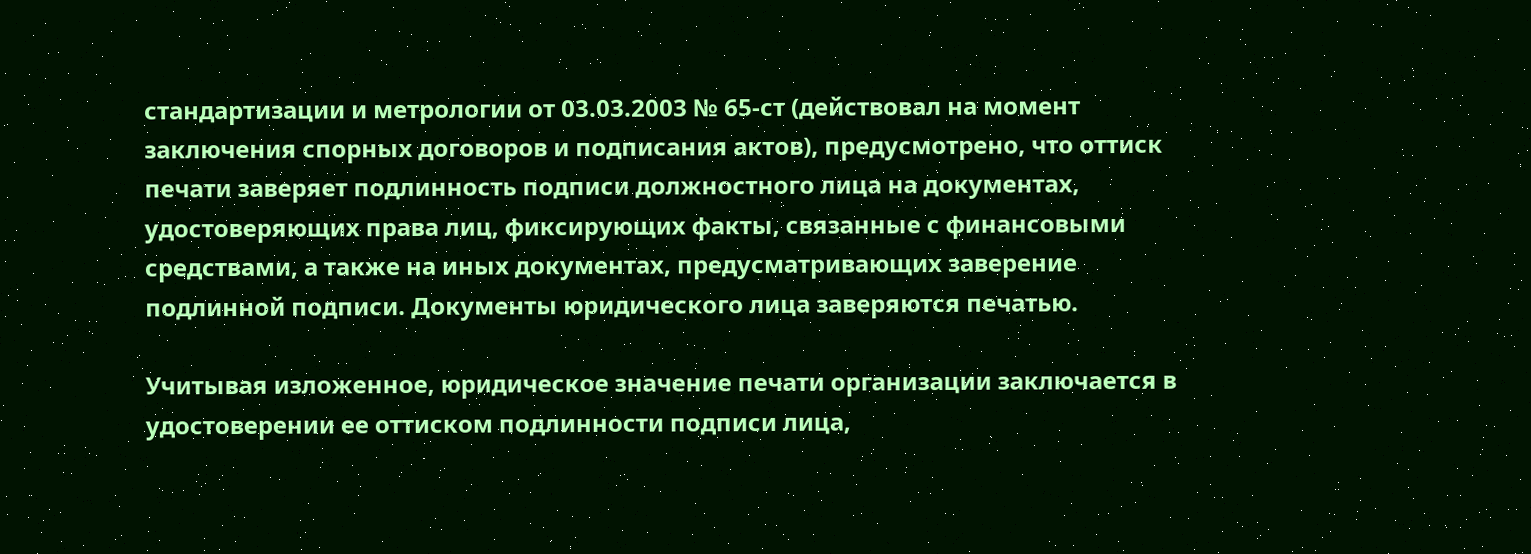стандартизации и метрологии от 03.03.2003 № 65-ст (действовал на момент заключения спорных договоров и подписания актов), предусмотрено, что оттиск печати заверяет подлинность подписи должностного лица на документах, удостоверяющих права лиц, фиксирующих факты, связанные с финансовыми средствами, а также на иных документах, предусматривающих заверение подлинной подписи. Документы юридического лица заверяются печатью.

Учитывая изложенное, юридическое значение печати организации заключается в удостоверении ее оттиском подлинности подписи лица,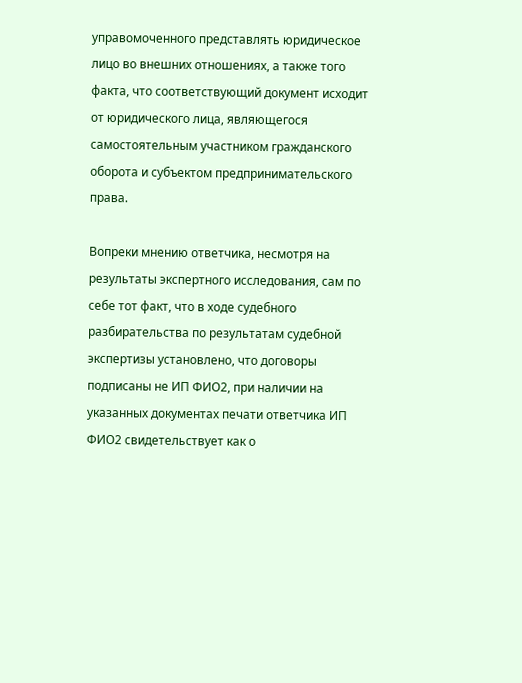управомоченного представлять юридическое лицо во внешних отношениях, а также того факта, что соответствующий документ исходит от юридического лица, являющегося самостоятельным участником гражданского оборота и субъектом предпринимательского права.

Вопреки мнению ответчика, несмотря на результаты экспертного исследования, сам по себе тот факт, что в ходе судебного разбирательства по результатам судебной экспертизы установлено, что договоры подписаны не ИП ФИО2, при наличии на указанных документах печати ответчика ИП ФИО2 свидетельствует как о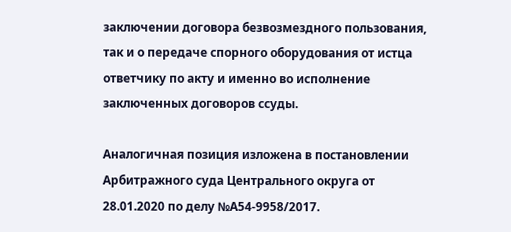заключении договора безвозмездного пользования, так и о передаче спорного оборудования от истца ответчику по акту и именно во исполнение заключенных договоров ссуды.

Аналогичная позиция изложена в постановлении Арбитражного суда Центрального округа от 28.01.2020 по делу №А54-9958/2017.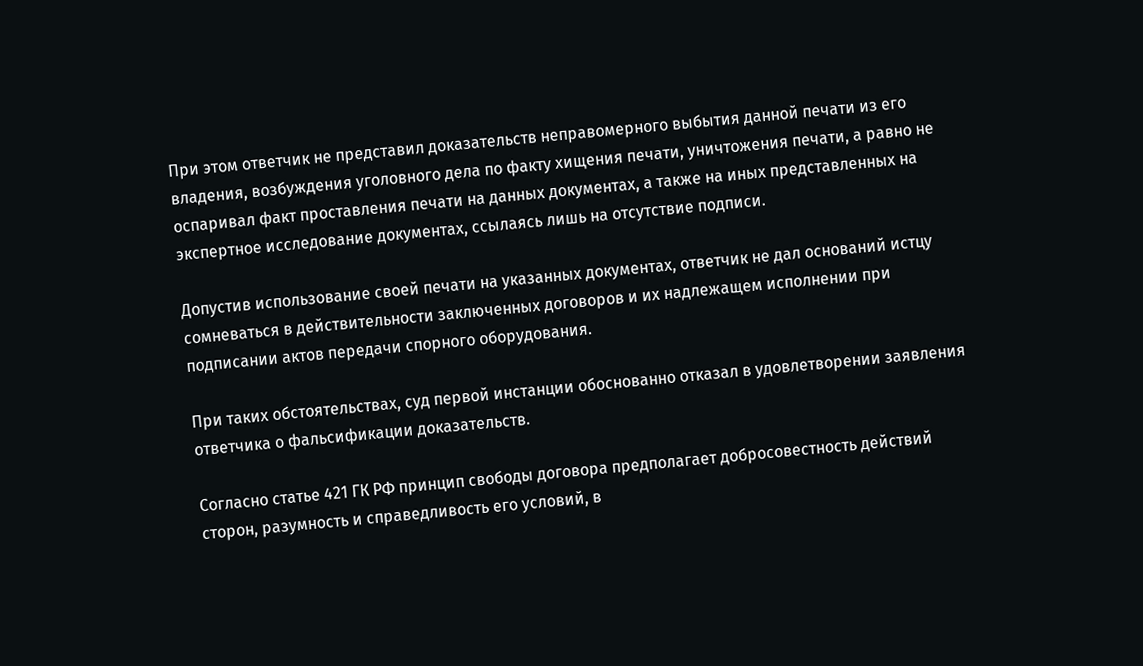При этом ответчик не представил доказательств неправомерного выбытия данной печати из его владения, возбуждения уголовного дела по факту хищения печати, уничтожения печати, а равно не оспаривал факт проставления печати на данных документах, а также на иных представленных на экспертное исследование документах, ссылаясь лишь на отсутствие подписи.

Допустив использование своей печати на указанных документах, ответчик не дал оснований истцу сомневаться в действительности заключенных договоров и их надлежащем исполнении при подписании актов передачи спорного оборудования.

При таких обстоятельствах, суд первой инстанции обоснованно отказал в удовлетворении заявления ответчика о фальсификации доказательств.

Согласно статье 421 ГК РФ принцип свободы договора предполагает добросовестность действий сторон, разумность и справедливость его условий, в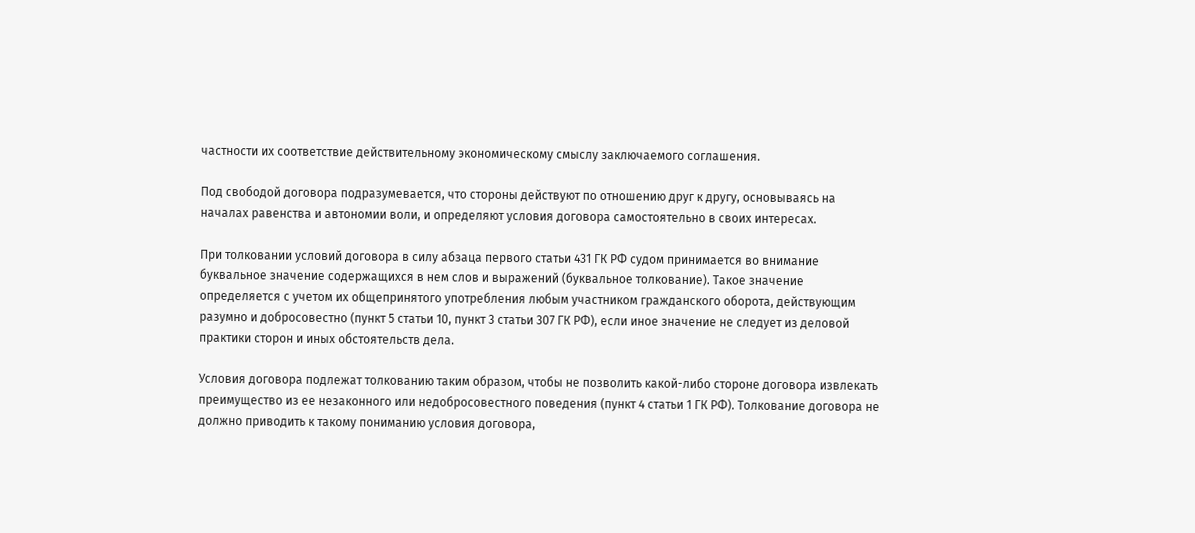частности их соответствие действительному экономическому смыслу заключаемого соглашения.

Под свободой договора подразумевается, что стороны действуют по отношению друг к другу, основываясь на началах равенства и автономии воли, и определяют условия договора самостоятельно в своих интересах.

При толковании условий договора в силу абзаца первого статьи 431 ГК РФ судом принимается во внимание буквальное значение содержащихся в нем слов и выражений (буквальное толкование). Такое значение определяется с учетом их общепринятого употребления любым участником гражданского оборота, действующим разумно и добросовестно (пункт 5 статьи 10, пункт 3 статьи 307 ГК РФ), если иное значение не следует из деловой практики сторон и иных обстоятельств дела.

Условия договора подлежат толкованию таким образом, чтобы не позволить какой-либо стороне договора извлекать преимущество из ее незаконного или недобросовестного поведения (пункт 4 статьи 1 ГК РФ). Толкование договора не должно приводить к такому пониманию условия договора,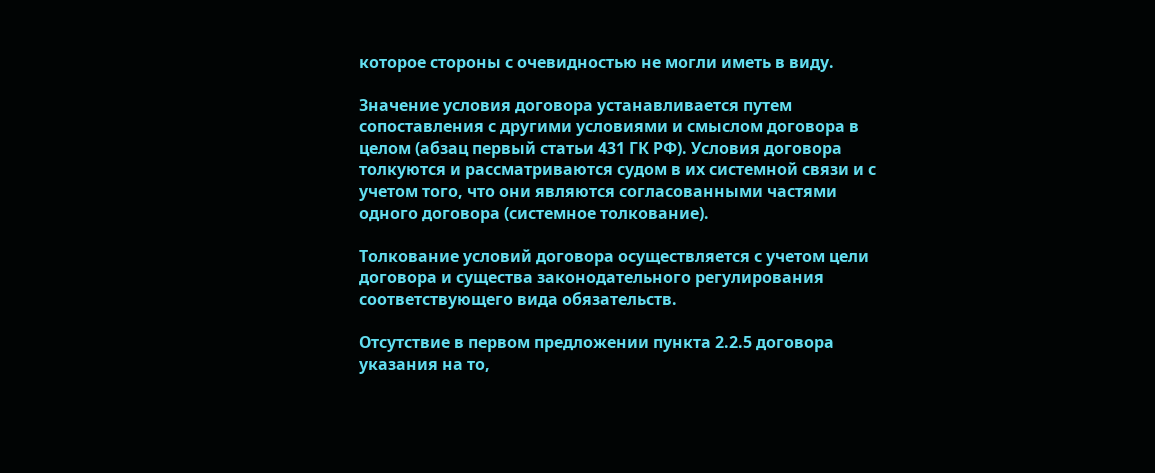которое стороны с очевидностью не могли иметь в виду.

Значение условия договора устанавливается путем сопоставления с другими условиями и смыслом договора в целом (абзац первый статьи 431 ГК РФ). Условия договора толкуются и рассматриваются судом в их системной связи и с учетом того, что они являются согласованными частями одного договора (системное толкование).

Толкование условий договора осуществляется с учетом цели договора и существа законодательного регулирования соответствующего вида обязательств.

Отсутствие в первом предложении пункта 2.2.5 договора указания на то,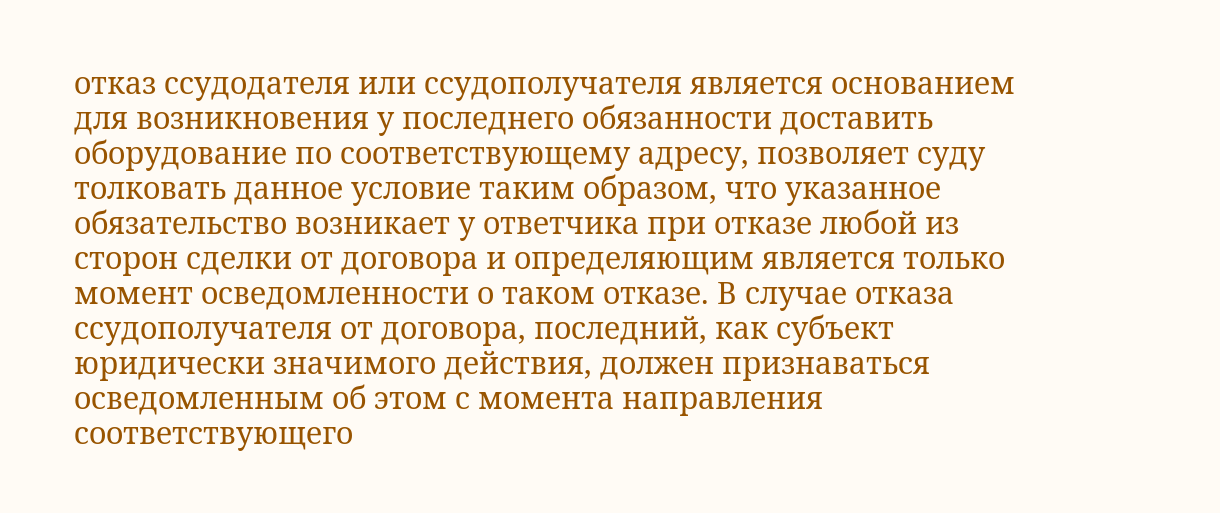отказ ссудодателя или ссудополучателя является основанием для возникновения у последнего обязанности доставить оборудование по соответствующему адресу, позволяет суду толковать данное условие таким образом, что указанное обязательство возникает у ответчика при отказе любой из сторон сделки от договора и определяющим является только момент осведомленности о таком отказе. В случае отказа ссудополучателя от договора, последний, как субъект юридически значимого действия, должен признаваться осведомленным об этом с момента направления соответствующего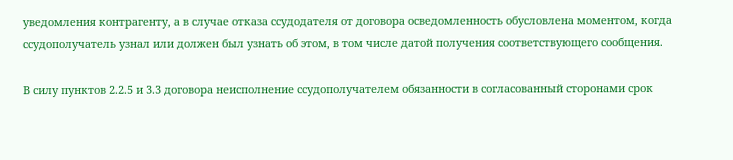уведомления контрагенту, а в случае отказа ссудодателя от договора осведомленность обусловлена моментом, когда ссудополучатель узнал или должен был узнать об этом, в том числе датой получения соответствующего сообщения.

В силу пунктов 2.2.5 и 3.3 договора неисполнение ссудополучателем обязанности в согласованный сторонами срок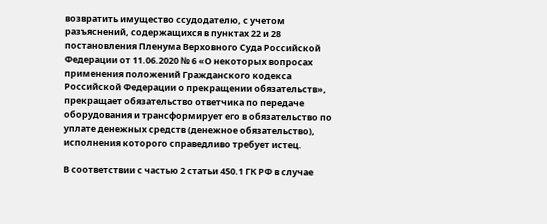возвратить имущество ссудодателю, с учетом разъяснений, содержащихся в пунктах 22 и 28 постановления Пленума Верховного Суда Российской Федерации от 11.06.2020 № 6 «О некоторых вопросах применения положений Гражданского кодекса Российской Федерации о прекращении обязательств», прекращает обязательство ответчика по передаче оборудования и трансформирует его в обязательство по уплате денежных средств (денежное обязательство), исполнения которого справедливо требует истец.

В соответствии с частью 2 статьи 450.1 ГК РФ в случае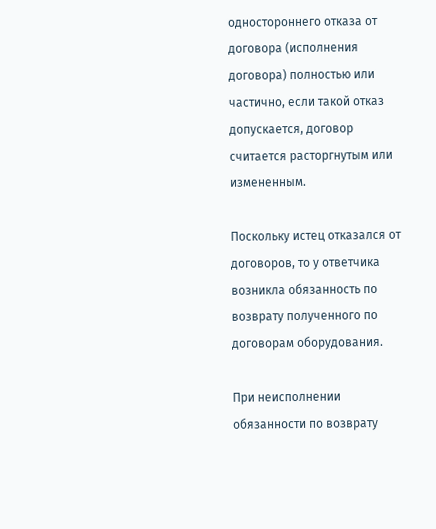одностороннего отказа от договора (исполнения договора) полностью или частично, если такой отказ допускается, договор считается расторгнутым или измененным.

Поскольку истец отказался от договоров, то у ответчика возникла обязанность по возврату полученного по договорам оборудования.

При неисполнении обязанности по возврату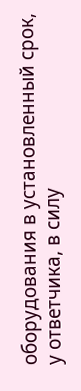оборудования в установленный срок, у ответчика, в силу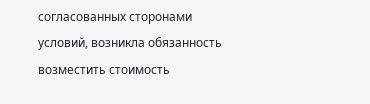согласованных сторонами условий, возникла обязанность возместить стоимость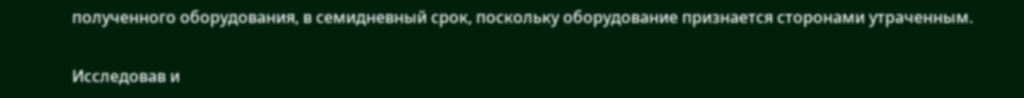полученного оборудования, в семидневный срок, поскольку оборудование признается сторонами утраченным.

Исследовав и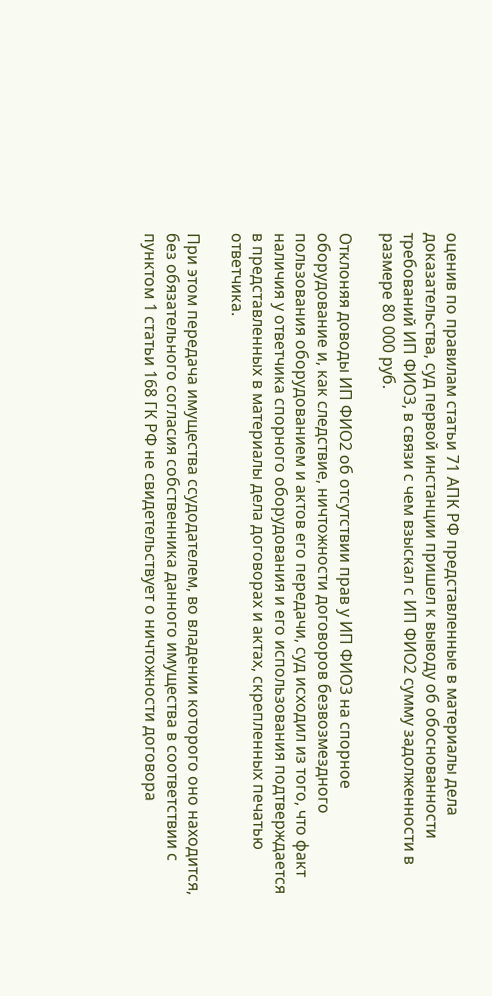оценив по правилам статьи 71 АПК РФ представленные в материалы дела доказательства, суд первой инстанции пришел к выводу об обоснованности требований ИП ФИО3, в связи с чем взыскал с ИП ФИО2 сумму задолженности в размере 80 000 руб.

Отклоняя доводы ИП ФИО2 об отсутствии прав у ИП ФИО3 на спорное оборудование и, как следствие, ничтожности договоров безвозмездного пользования оборудованием и актов его передачи, суд исходил из того, что факт наличия у ответчика спорного оборудования и его использования подтверждается в представленных в материалы дела договорах и актах, скрепленных печатью ответчика.

При этом передача имущества ссудодателем, во владении которого оно находится, без обязательного согласия собственника данного имущества в соответствии с пунктом 1 статьи 168 ГК РФ не свидетельствует о ничтожности договора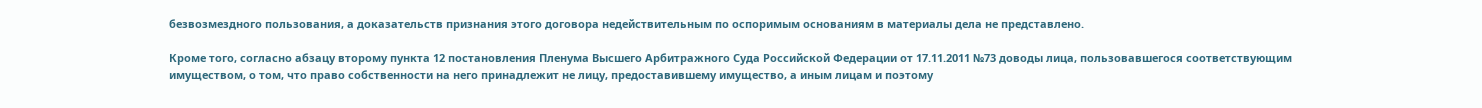безвозмездного пользования, а доказательств признания этого договора недействительным по оспоримым основаниям в материалы дела не представлено.

Кроме того, согласно абзацу второму пункта 12 постановления Пленума Высшего Арбитражного Суда Российской Федерации от 17.11.2011 №73 доводы лица, пользовавшегося соответствующим имуществом, о том, что право собственности на него принадлежит не лицу, предоставившему имущество, а иным лицам и поэтому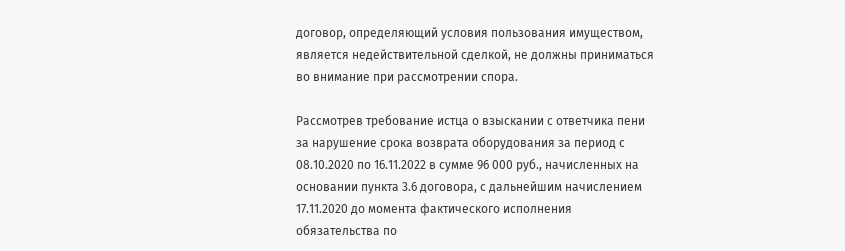договор, определяющий условия пользования имуществом, является недействительной сделкой, не должны приниматься во внимание при рассмотрении спора.

Рассмотрев требование истца о взыскании с ответчика пени за нарушение срока возврата оборудования за период с 08.10.2020 по 16.11.2022 в сумме 96 000 руб., начисленных на основании пункта 3.6 договора, с дальнейшим начислением 17.11.2020 до момента фактического исполнения обязательства по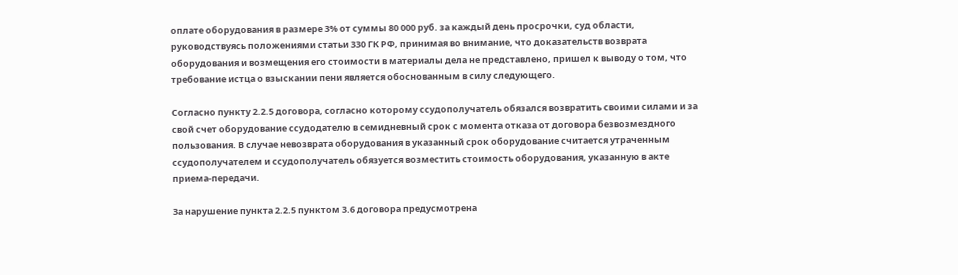оплате оборудования в размере 3% от суммы 80 000 руб. за каждый день просрочки, суд области, руководствуясь положениями статьи 330 ГК РФ, принимая во внимание, что доказательств возврата оборудования и возмещения его стоимости в материалы дела не представлено, пришел к выводу о том, что требование истца о взыскании пени является обоснованным в силу следующего.

Согласно пункту 2.2.5 договора, согласно которому ссудополучатель обязался возвратить своими силами и за свой счет оборудование ссудодателю в семидневный срок с момента отказа от договора безвозмездного пользования. В случае невозврата оборудования в указанный срок оборудование считается утраченным ссудополучателем и ссудополучатель обязуется возместить стоимость оборудования, указанную в акте приема-передачи.

За нарушение пункта 2.2.5 пунктом 3.6 договора предусмотрена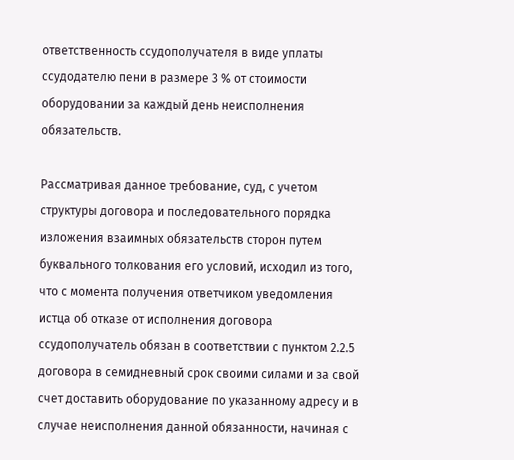ответственность ссудополучателя в виде уплаты ссудодателю пени в размере 3 % от стоимости оборудовании за каждый день неисполнения обязательств.

Рассматривая данное требование, суд, с учетом структуры договора и последовательного порядка изложения взаимных обязательств сторон путем буквального толкования его условий, исходил из того, что с момента получения ответчиком уведомления истца об отказе от исполнения договора ссудополучатель обязан в соответствии с пунктом 2.2.5 договора в семидневный срок своими силами и за свой счет доставить оборудование по указанному адресу и в случае неисполнения данной обязанности, начиная с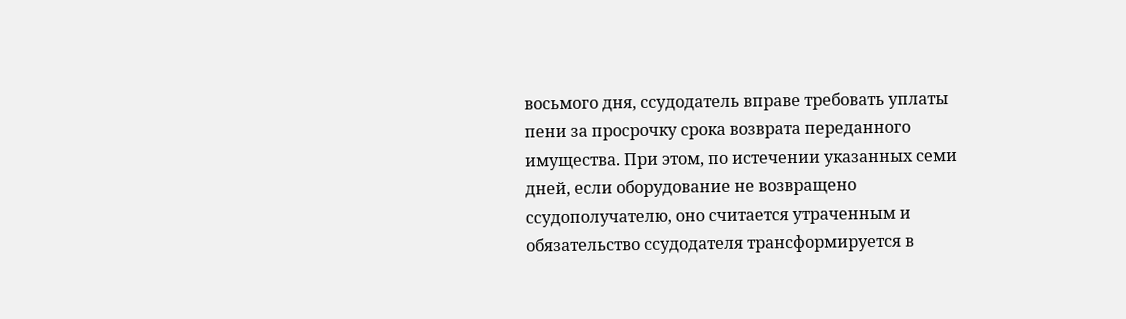восьмого дня, ссудодатель вправе требовать уплаты пени за просрочку срока возврата переданного имущества. При этом, по истечении указанных семи дней, если оборудование не возвращено ссудополучателю, оно считается утраченным и обязательство ссудодателя трансформируется в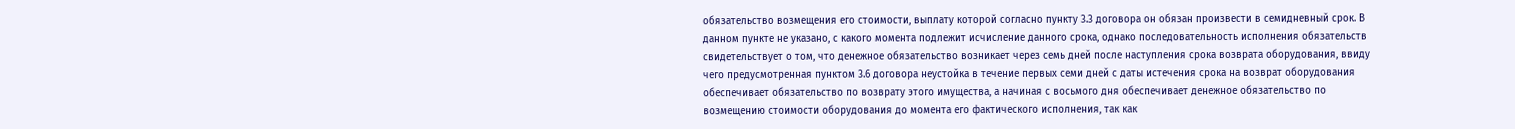обязательство возмещения его стоимости, выплату которой согласно пункту 3.3 договора он обязан произвести в семидневный срок. В данном пункте не указано, с какого момента подлежит исчисление данного срока, однако последовательность исполнения обязательств свидетельствует о том, что денежное обязательство возникает через семь дней после наступления срока возврата оборудования, ввиду чего предусмотренная пунктом 3.6 договора неустойка в течение первых семи дней с даты истечения срока на возврат оборудования обеспечивает обязательство по возврату этого имущества, а начиная с восьмого дня обеспечивает денежное обязательство по возмещению стоимости оборудования до момента его фактического исполнения, так как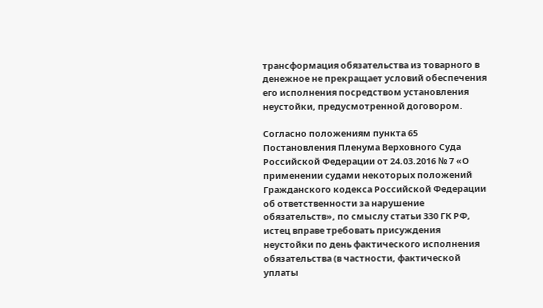трансформация обязательства из товарного в денежное не прекращает условий обеспечения его исполнения посредством установления неустойки, предусмотренной договором.

Согласно положениям пункта 65 Постановления Пленума Верховного Суда Российской Федерации от 24.03.2016 № 7 «О применении судами некоторых положений Гражданского кодекса Российской Федерации об ответственности за нарушение обязательств», по смыслу статьи 330 ГК РФ, истец вправе требовать присуждения неустойки по день фактического исполнения обязательства (в частности, фактической уплаты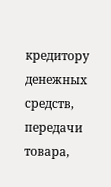кредитору денежных средств, передачи товара,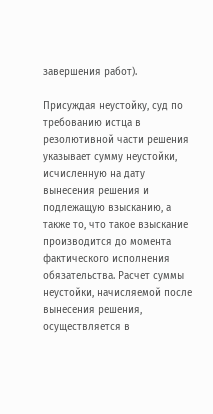завершения работ).

Присуждая неустойку, суд по требованию истца в резолютивной части решения указывает сумму неустойки, исчисленную на дату вынесения решения и подлежащую взысканию, а также то, что такое взыскание производится до момента фактического исполнения обязательства. Расчет суммы неустойки, начисляемой после вынесения решения, осуществляется в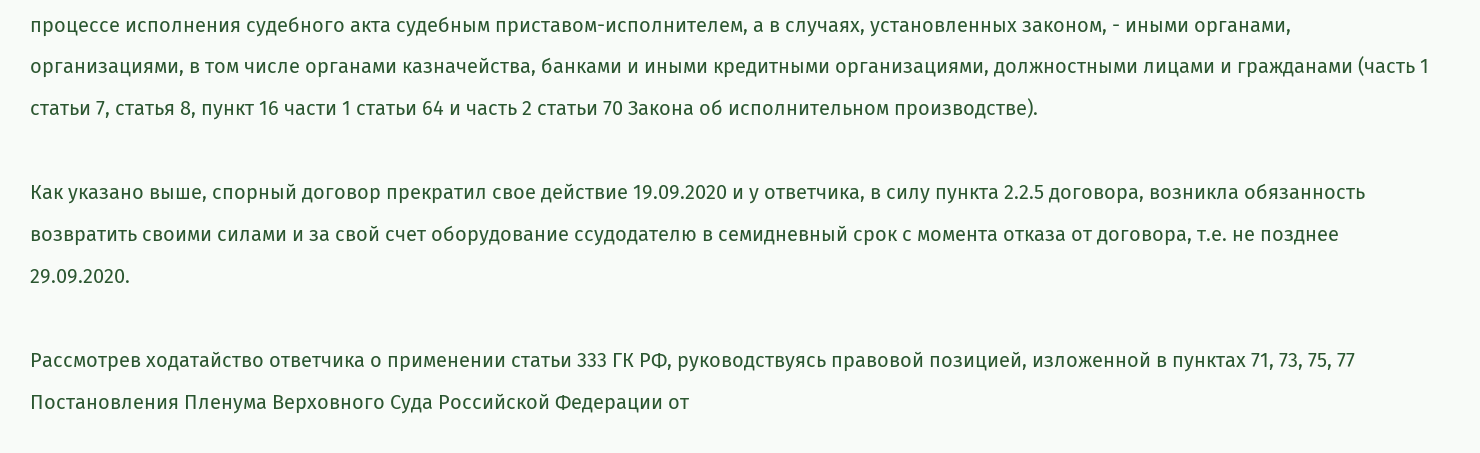процессе исполнения судебного акта судебным приставом-исполнителем, а в случаях, установленных законом, - иными органами, организациями, в том числе органами казначейства, банками и иными кредитными организациями, должностными лицами и гражданами (часть 1 статьи 7, статья 8, пункт 16 части 1 статьи 64 и часть 2 статьи 70 Закона об исполнительном производстве).

Как указано выше, спорный договор прекратил свое действие 19.09.2020 и у ответчика, в силу пункта 2.2.5 договора, возникла обязанность возвратить своими силами и за свой счет оборудование ссудодателю в семидневный срок с момента отказа от договора, т.е. не позднее 29.09.2020.

Рассмотрев ходатайство ответчика о применении статьи 333 ГК РФ, руководствуясь правовой позицией, изложенной в пунктах 71, 73, 75, 77 Постановления Пленума Верховного Суда Российской Федерации от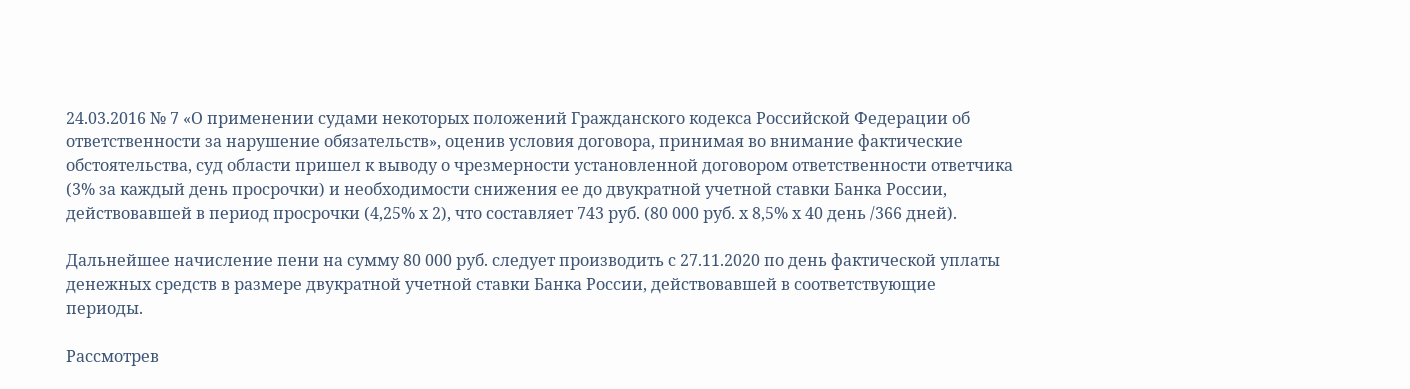24.03.2016 № 7 «О применении судами некоторых положений Гражданского кодекса Российской Федерации об ответственности за нарушение обязательств», оценив условия договора, принимая во внимание фактические обстоятельства, суд области пришел к выводу о чрезмерности установленной договором ответственности ответчика (3% за каждый день просрочки) и необходимости снижения ее до двукратной учетной ставки Банка России, действовавшей в период просрочки (4,25% х 2), что составляет 743 руб. (80 000 руб. х 8,5% х 40 день /366 дней).

Дальнейшее начисление пени на сумму 80 000 руб. следует производить с 27.11.2020 по день фактической уплаты денежных средств в размере двукратной учетной ставки Банка России, действовавшей в соответствующие периоды.

Рассмотрев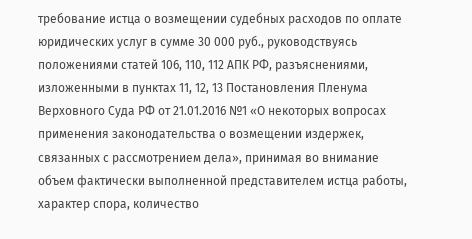требование истца о возмещении судебных расходов по оплате юридических услуг в сумме 30 000 руб., руководствуясь положениями статей 106, 110, 112 АПК РФ, разъяснениями, изложенными в пунктах 11, 12, 13 Постановления Пленума Верховного Суда РФ от 21.01.2016 №1 «О некоторых вопросах применения законодательства о возмещении издержек, связанных с рассмотрением дела», принимая во внимание объем фактически выполненной представителем истца работы, характер спора, количество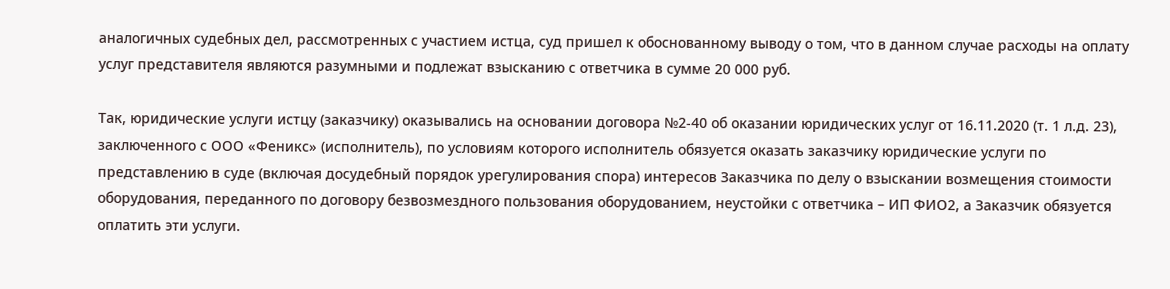аналогичных судебных дел, рассмотренных с участием истца, суд пришел к обоснованному выводу о том, что в данном случае расходы на оплату услуг представителя являются разумными и подлежат взысканию с ответчика в сумме 20 000 руб.

Так, юридические услуги истцу (заказчику) оказывались на основании договора №2-40 об оказании юридических услуг от 16.11.2020 (т. 1 л.д. 23), заключенного с ООО «Феникс» (исполнитель), по условиям которого исполнитель обязуется оказать заказчику юридические услуги по представлению в суде (включая досудебный порядок урегулирования спора) интересов Заказчика по делу о взыскании возмещения стоимости оборудования, переданного по договору безвозмездного пользования оборудованием, неустойки с ответчика – ИП ФИО2, а Заказчик обязуется оплатить эти услуги.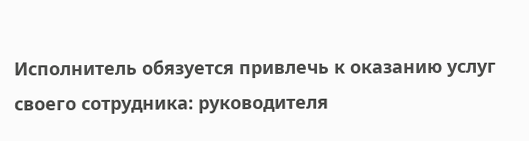Исполнитель обязуется привлечь к оказанию услуг своего сотрудника: руководителя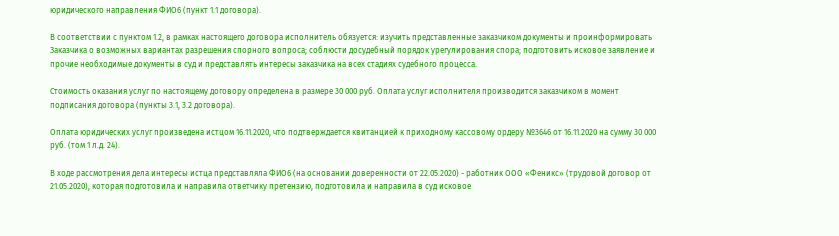юридического направления ФИО6 (пункт 1.1 договора).

В соответствии с пунктом 1.2, в рамках настоящего договора исполнитель обязуется: изучить представленные заказчиком документы и проинформировать Заказчика о возможных вариантах разрешения спорного вопроса; соблюсти досудебный порядок урегулирования спора; подготовить исковое заявление и прочие необходимые документы в суд и представлять интересы заказчика на всех стадиях судебного процесса.

Стоимость оказания услуг по настоящему договору определена в размере 30 000 руб. Оплата услуг исполнителя производится заказчиком в момент подписания договора (пункты 3.1, 3.2 договора).

Оплата юридических услуг произведена истцом 16.11.2020, что подтверждается квитанцией к приходному кассовому ордеру №3646 от 16.11.2020 на сумму 30 000 руб. (том 1 л.д. 24).

В ходе рассмотрения дела интересы истца представляла ФИО6 (на основании доверенности от 22.05.2020) - работник ООО «Феникс» (трудовой договор от 21.05.2020), которая подготовила и направила ответчику претензию, подготовила и направила в суд исковое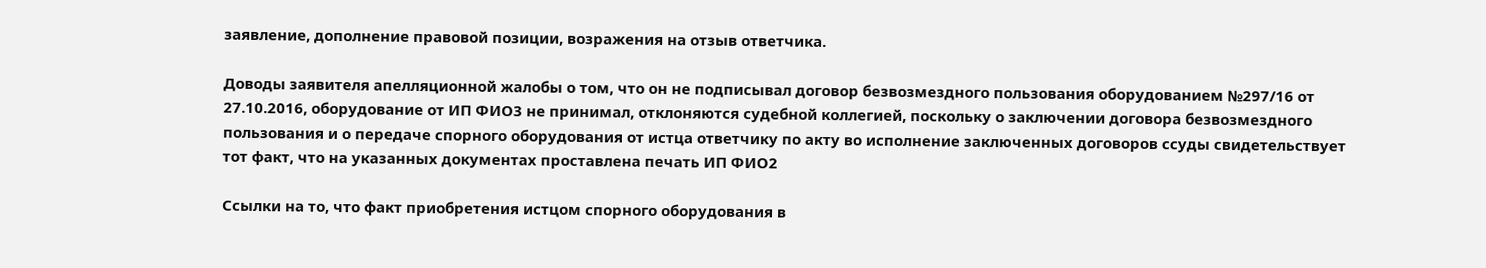заявление, дополнение правовой позиции, возражения на отзыв ответчика.

Доводы заявителя апелляционной жалобы о том, что он не подписывал договор безвозмездного пользования оборудованием №297/16 от 27.10.2016, оборудование от ИП ФИО3 не принимал, отклоняются судебной коллегией, поскольку о заключении договора безвозмездного пользования и о передаче спорного оборудования от истца ответчику по акту во исполнение заключенных договоров ссуды свидетельствует тот факт, что на указанных документах проставлена печать ИП ФИО2

Ссылки на то, что факт приобретения истцом спорного оборудования в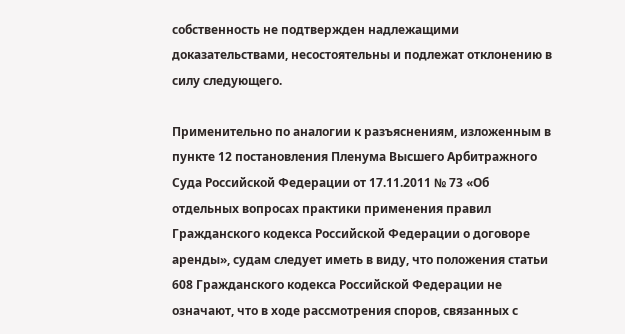собственность не подтвержден надлежащими доказательствами, несостоятельны и подлежат отклонению в силу следующего.

Применительно по аналогии к разъяснениям, изложенным в пункте 12 постановления Пленума Высшего Арбитражного Суда Российской Федерации от 17.11.2011 № 73 «Об отдельных вопросах практики применения правил Гражданского кодекса Российской Федерации о договоре аренды», судам следует иметь в виду, что положения статьи 608 Гражданского кодекса Российской Федерации не означают, что в ходе рассмотрения споров, связанных с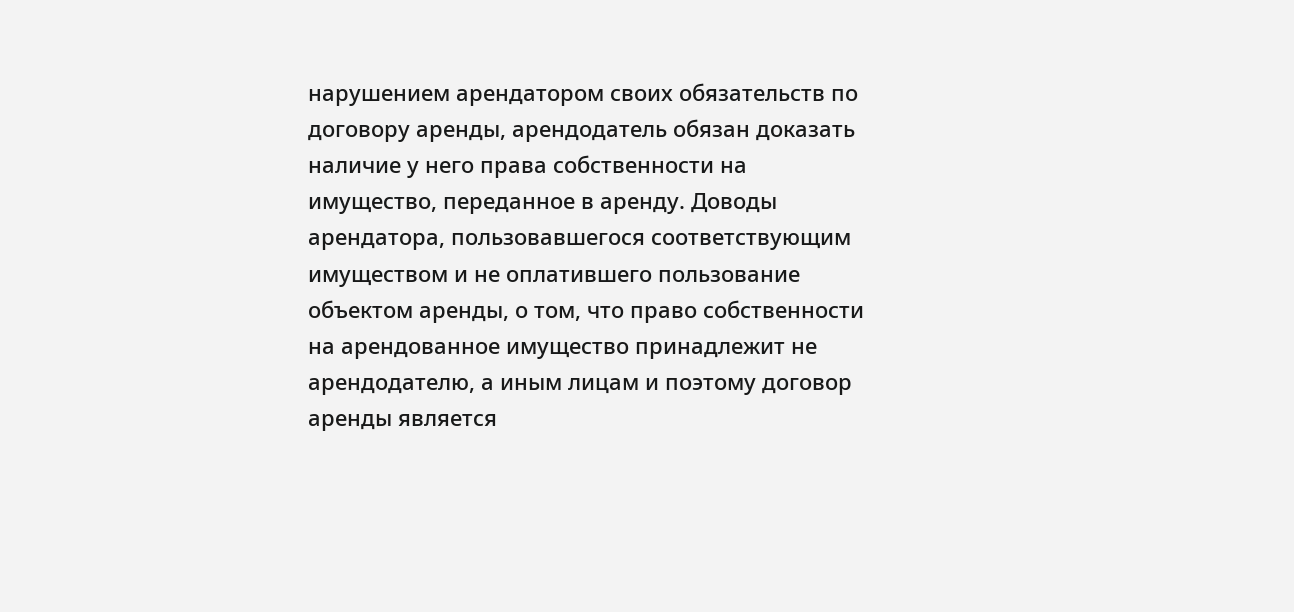нарушением арендатором своих обязательств по договору аренды, арендодатель обязан доказать наличие у него права собственности на имущество, переданное в аренду. Доводы арендатора, пользовавшегося соответствующим имуществом и не оплатившего пользование объектом аренды, о том, что право собственности на арендованное имущество принадлежит не арендодателю, а иным лицам и поэтому договор аренды является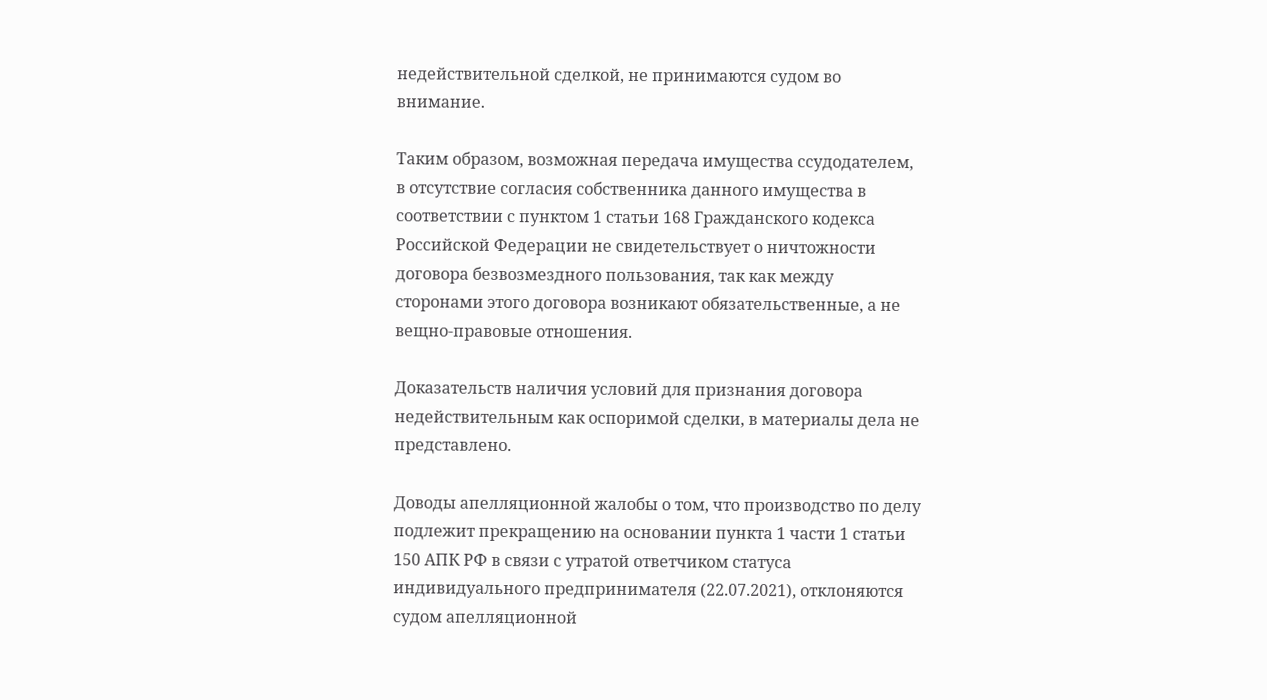недействительной сделкой, не принимаются судом во внимание.

Таким образом, возможная передача имущества ссудодателем, в отсутствие согласия собственника данного имущества в соответствии с пунктом 1 статьи 168 Гражданского кодекса Российской Федерации не свидетельствует о ничтожности договора безвозмездного пользования, так как между сторонами этого договора возникают обязательственные, а не вещно-правовые отношения.

Доказательств наличия условий для признания договора недействительным как оспоримой сделки, в материалы дела не представлено.

Доводы апелляционной жалобы о том, что производство по делу подлежит прекращению на основании пункта 1 части 1 статьи 150 АПК РФ в связи с утратой ответчиком статуса индивидуального предпринимателя (22.07.2021), отклоняются судом апелляционной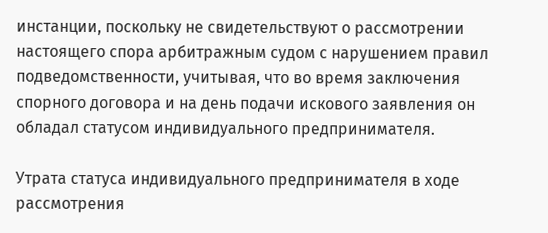инстанции, поскольку не свидетельствуют о рассмотрении настоящего спора арбитражным судом с нарушением правил подведомственности, учитывая, что во время заключения спорного договора и на день подачи искового заявления он обладал статусом индивидуального предпринимателя.

Утрата статуса индивидуального предпринимателя в ходе рассмотрения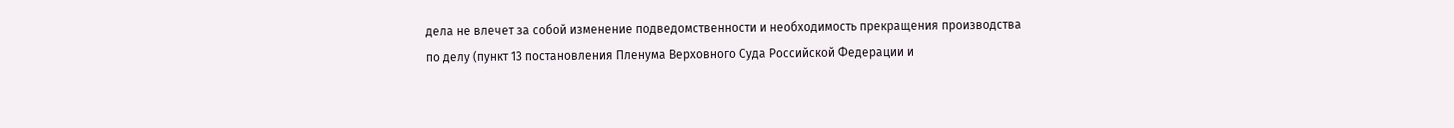дела не влечет за собой изменение подведомственности и необходимость прекращения производства по делу (пункт 13 постановления Пленума Верховного Суда Российской Федерации и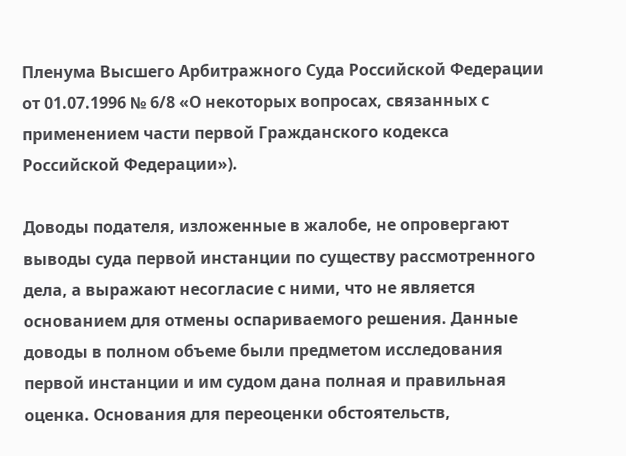Пленума Высшего Арбитражного Суда Российской Федерации от 01.07.1996 № 6/8 «О некоторых вопросах, связанных с применением части первой Гражданского кодекса Российской Федерации»).

Доводы подателя, изложенные в жалобе, не опровергают выводы суда первой инстанции по существу рассмотренного дела, а выражают несогласие с ними, что не является основанием для отмены оспариваемого решения. Данные доводы в полном объеме были предметом исследования первой инстанции и им судом дана полная и правильная оценка. Основания для переоценки обстоятельств,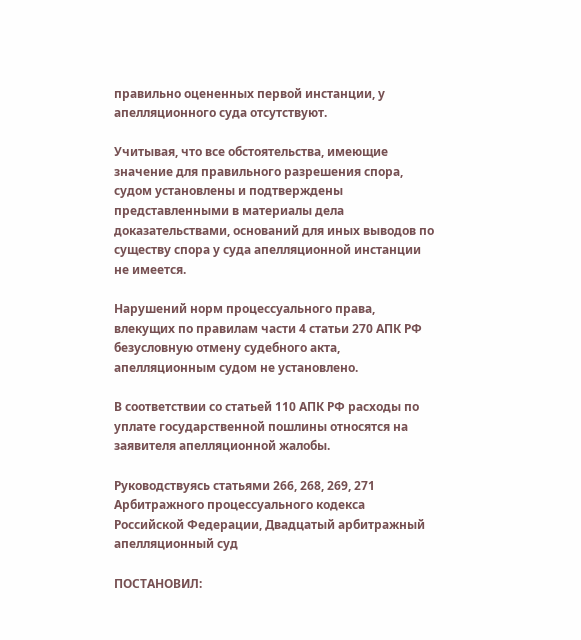правильно оцененных первой инстанции, у апелляционного суда отсутствуют.

Учитывая, что все обстоятельства, имеющие значение для правильного разрешения спора, судом установлены и подтверждены представленными в материалы дела доказательствами, оснований для иных выводов по существу спора у суда апелляционной инстанции не имеется.

Нарушений норм процессуального права, влекущих по правилам части 4 статьи 270 АПК РФ безусловную отмену судебного акта, апелляционным судом не установлено.

В соответствии со статьей 110 АПК РФ расходы по уплате государственной пошлины относятся на заявителя апелляционной жалобы.

Руководствуясь статьями 266, 268, 269, 271 Арбитражного процессуального кодекса Российской Федерации, Двадцатый арбитражный апелляционный суд

ПОСТАНОВИЛ: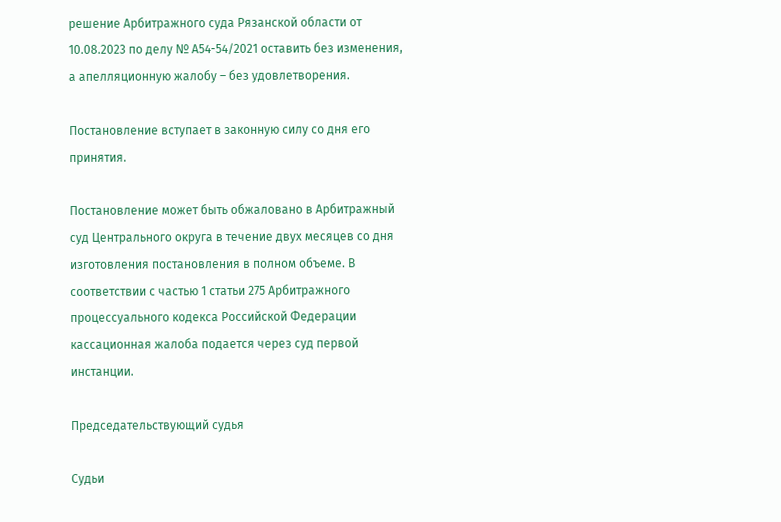решение Арбитражного суда Рязанской области от 10.08.2023 по делу № А54-54/2021 оставить без изменения, а апелляционную жалобу – без удовлетворения.

Постановление вступает в законную силу со дня его принятия.

Постановление может быть обжаловано в Арбитражный суд Центрального округа в течение двух месяцев со дня изготовления постановления в полном объеме. В соответствии с частью 1 статьи 275 Арбитражного процессуального кодекса Российской Федерации кассационная жалоба подается через суд первой инстанции.

Председательствующий судья

Судьи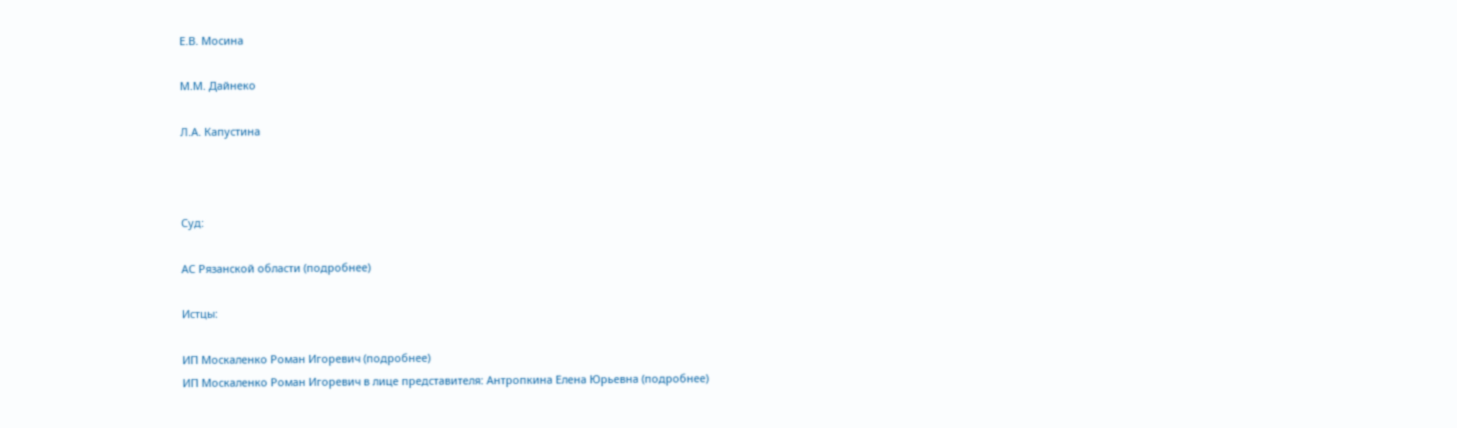Е.В. Мосина

М.М. Дайнеко

Л.А. Капустина



Суд:

АС Рязанской области (подробнее)

Истцы:

ИП Москаленко Роман Игоревич (подробнее)
ИП Москаленко Роман Игоревич в лице представителя: Антропкина Елена Юрьевна (подробнее)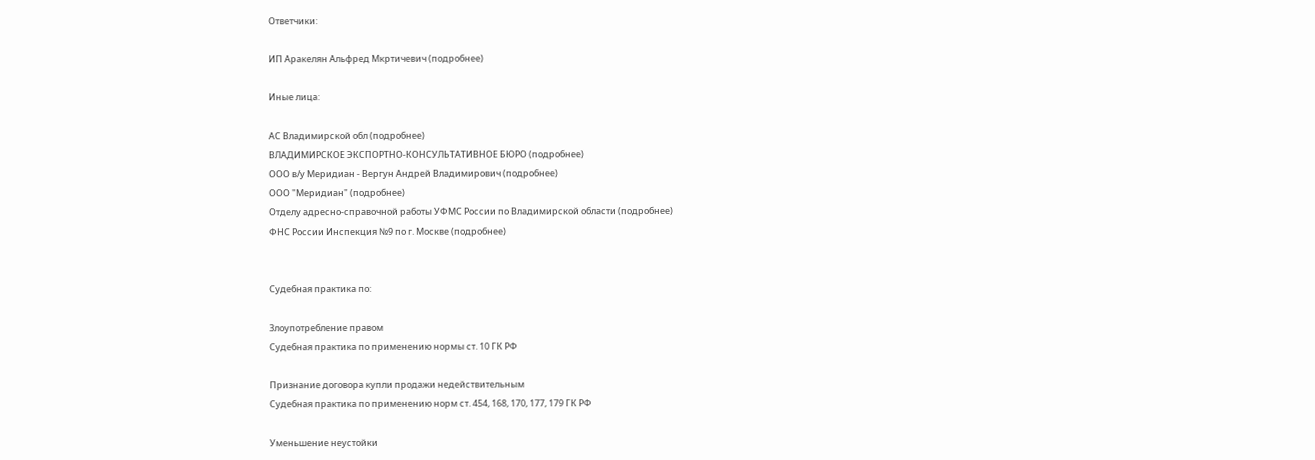Ответчики:

ИП Аракелян Альфред Мкртичевич (подробнее)

Иные лица:

АС Владимирской обл (подробнее)
ВЛАДИМИРСКОЕ ЭКСПОРТНО-КОНСУЛЬТАТИВНОЕ БЮРО (подробнее)
ООО в/у Меридиан - Вергун Андрей Владимирович (подробнее)
ООО "Меридиан" (подробнее)
Отделу адресно-справочной работы УФМС России по Владимирской области (подробнее)
ФНС России Инспекция №9 по г. Москве (подробнее)


Судебная практика по:

Злоупотребление правом
Судебная практика по применению нормы ст. 10 ГК РФ

Признание договора купли продажи недействительным
Судебная практика по применению норм ст. 454, 168, 170, 177, 179 ГК РФ

Уменьшение неустойки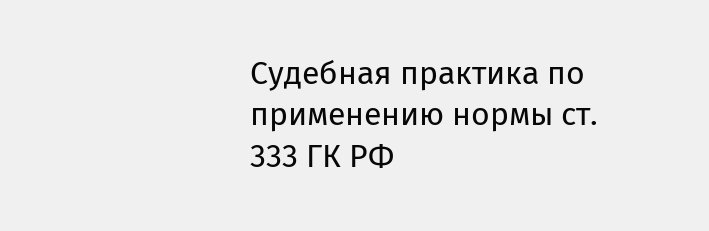Судебная практика по применению нормы ст. 333 ГК РФ